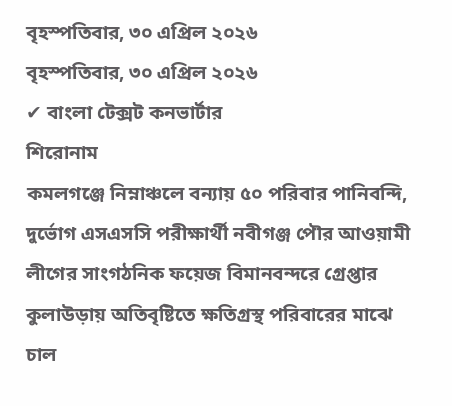বৃহস্পতিবার, ৩০ এপ্রিল ২০২৬
বৃহস্পতিবার, ৩০ এপ্রিল ২০২৬
✔ বাংলা টেক্সট কনভার্টার
শিরোনাম
কমলগঞ্জে নিম্নাঞ্চলে বন্যায় ৫০ পরিবার পানিবন্দি, দুর্ভোগ এসএসসি পরীক্ষার্থী নবীগঞ্জ পৌর আওয়ামী লীগের সাংগঠনিক ফয়েজ বিমানবন্দরে গ্রেপ্তার কুলাউড়ায় অতিবৃষ্টিতে ক্ষতিগ্রস্থ পরিবারের মাঝে চাল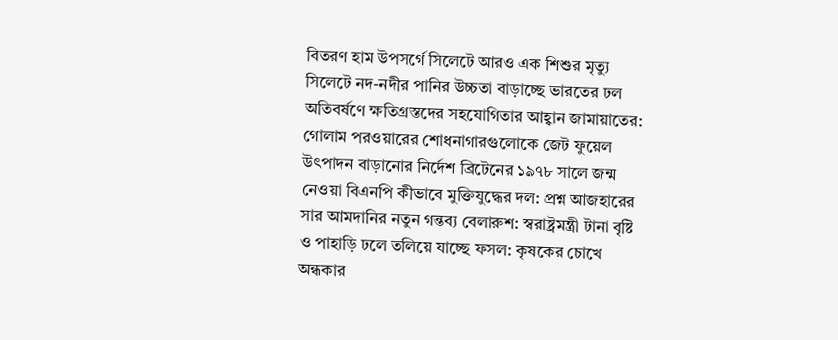বিতরণ হাম উপসর্গে সিলেটে আরও এক শিশুর মৃত্যু সিলেটে নদ-নদীর পানির উচ্চতা বাড়াচ্ছে ভারতের ঢল অতিবর্ষণে ক্ষতিগ্রস্তদের সহযোগিতার আহ্বান জামায়াতের: গোলাম পরওয়ারের শোধনাগারগুলোকে জেট ফুয়েল উৎপাদন বাড়ানোর নির্দেশ ব্রিটেনের ১৯৭৮ সালে জন্ম নেওয়া বিএনপি কীভাবে মুক্তিযুদ্ধের দল: প্রশ্ন আজহারের সার আমদানির নতুন গন্তব্য বেলারুশ: স্বরাষ্ট্রমন্ত্রী টানা বৃষ্টি ও পাহাড়ি ঢলে তলিয়ে যাচ্ছে ফসল: কৃষকের চোখে অন্ধকার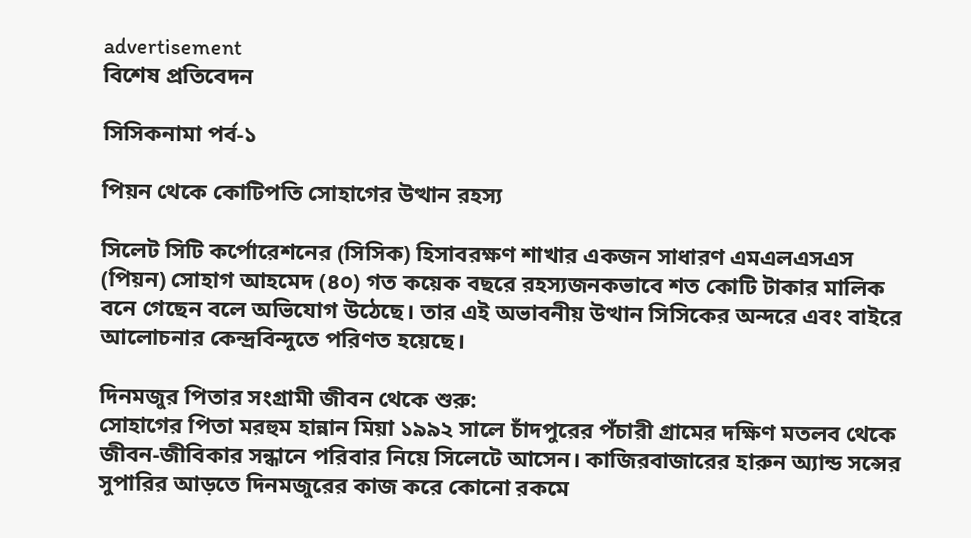advertisement
বিশেষ প্রতিবেদন

সিসিকনামা পর্ব-১

পিয়ন থেকে কোটিপতি সোহাগের উত্থান রহস্য

সিলেট সিটি কর্পোরেশনের (সিসিক) হিসাবরক্ষণ শাখার একজন সাধারণ এমএলএসএস (পিয়ন) সোহাগ আহমেদ (৪০) গত কয়েক বছরে রহস্যজনকভাবে শত কোটি টাকার মালিক বনে গেছেন বলে অভিযোগ উঠেছে। তার এই অভাবনীয় উত্থান সিসিকের অন্দরে এবং বাইরে আলোচনার কেন্দ্রবিন্দুতে পরিণত হয়েছে।

দিনমজুর পিতার সংগ্রামী জীবন থেকে শুরু:
সোহাগের পিতা মরহুম হান্নান মিয়া ১৯৯২ সালে চাঁদপুরের পঁচারী গ্রামের দক্ষিণ মতলব থেকে জীবন-জীবিকার সন্ধানে পরিবার নিয়ে সিলেটে আসেন। কাজিরবাজারের হারুন অ্যান্ড সন্সের সুপারির আড়তে দিনমজুরের কাজ করে কোনো রকমে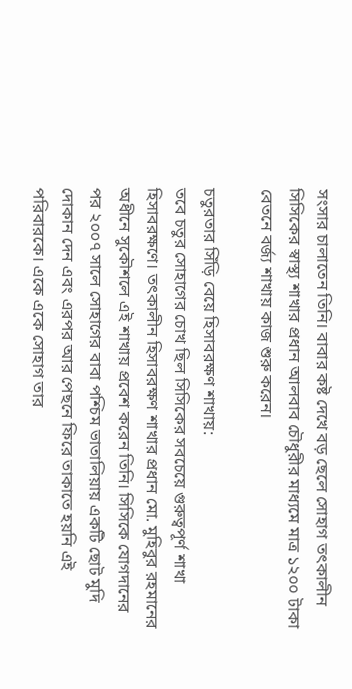সংসার চালাতেন তিনি। বাবার কষ্ট দেখে বড় ছেলে সোহাগ তৎকালীন সিসিকের স্বাস্থ্য শাখার প্রধান আলবাব চৌধুরীর মাধ্যমে মাত্র ১২০০ টাকা বেতনে বর্জ্য শাখায় কাজ শুরু করেন।

চতুরতার সিঁড়ি বেয়ে হিসাবরক্ষণ শাখায়:
তবে চতুর সোহাগের চোখ ছিল সিসিকের সবচেয়ে গুরুত্বপূর্ণ শাখা হিসাবরক্ষণে। তৎকালীন হিসাবরক্ষণ শাখার প্রধান মো. মুহিবুর রহমানের অধীনে সুকৌশলে এই শাখায় প্রবেশ করেন তিনি। সিসিকে যোগদানের পর ২০০৭ সালে সোহাগের বাবা পশ্চিম ভাতালিয়ায় একটি ছোট মুদি দোকান দেন এবং এরপর আর পেছনে ফিরে তাকাতে হয়নি এই পরিবারকে। একে একে সোহাগ তার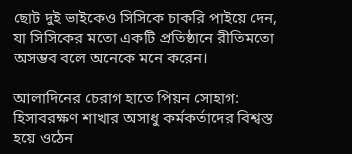ছোট দুই ভাইকেও সিসিকে চাকরি পাইয়ে দেন, যা সিসিকের মতো একটি প্রতিষ্ঠানে রীতিমতো অসম্ভব বলে অনেকে মনে করেন।

আলাদিনের চেরাগ হাতে পিয়ন সোহাগ:
হিসাবরক্ষণ শাখার অসাধু কর্মকর্তাদের বিশ্বস্ত হয়ে ওঠেন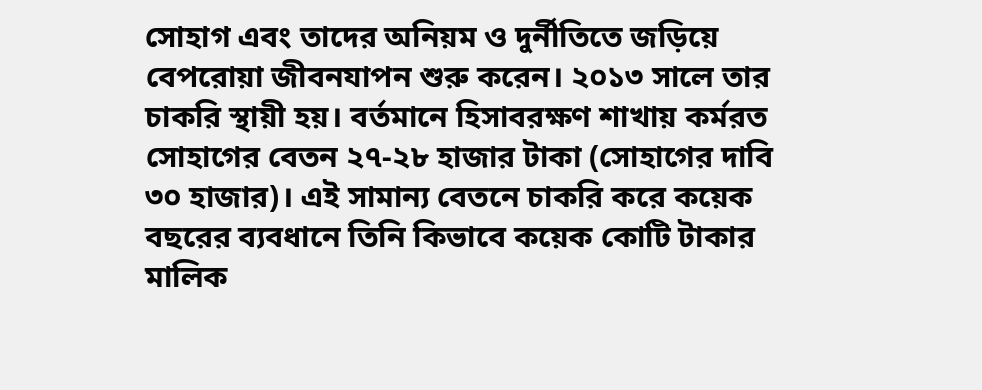সোহাগ এবং তাদের অনিয়ম ও দুর্নীতিতে জড়িয়ে বেপরোয়া জীবনযাপন শুরু করেন। ২০১৩ সালে তার চাকরি স্থায়ী হয়। বর্তমানে হিসাবরক্ষণ শাখায় কর্মরত সোহাগের বেতন ২৭-২৮ হাজার টাকা (সোহাগের দাবি ৩০ হাজার)। এই সামান্য বেতনে চাকরি করে কয়েক বছরের ব্যবধানে তিনি কিভাবে কয়েক কোটি টাকার মালিক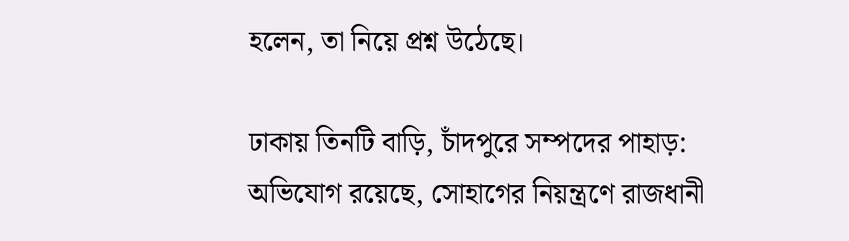হলেন, তা নিয়ে প্রশ্ন উঠেছে।

ঢাকায় তিনটি বাড়ি, চাঁদপুরে সম্পদের পাহাড়:
অভিযোগ রয়েছে, সোহাগের নিয়ন্ত্রণে রাজধানী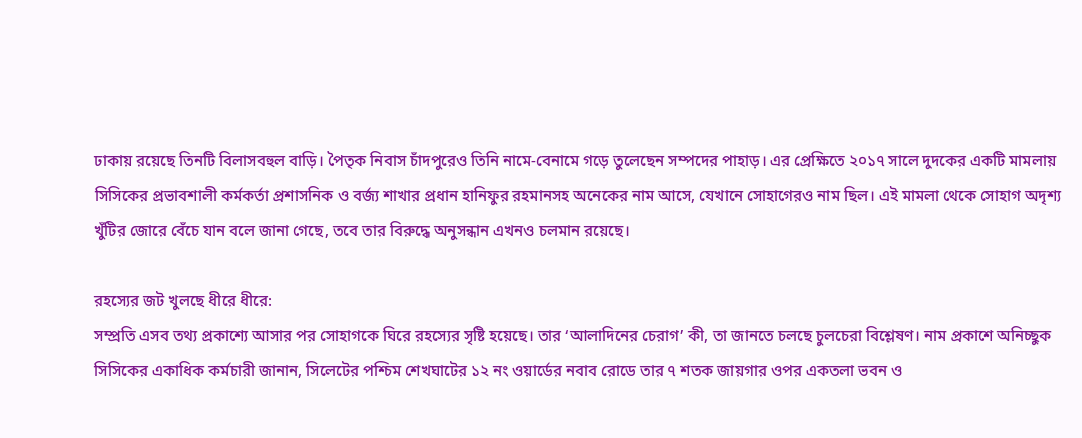ঢাকায় রয়েছে তিনটি বিলাসবহুল বাড়ি। পৈতৃক নিবাস চাঁদপুরেও তিনি নামে-বেনামে গড়ে তুলেছেন সম্পদের পাহাড়। এর প্রেক্ষিতে ২০১৭ সালে দুদকের একটি মামলায় সিসিকের প্রভাবশালী কর্মকর্তা প্রশাসনিক ও বর্জ্য শাখার প্রধান হানিফুর রহমানসহ অনেকের নাম আসে, যেখানে সোহাগেরও নাম ছিল। এই মামলা থেকে সোহাগ অদৃশ্য খুঁটির জোরে বেঁচে যান বলে জানা গেছে, তবে তার বিরুদ্ধে অনুসন্ধান এখনও চলমান রয়েছে।

রহস্যের জট খুলছে ধীরে ধীরে:
সম্প্রতি এসব তথ্য প্রকাশ্যে আসার পর সোহাগকে ঘিরে রহস্যের সৃষ্টি হয়েছে। তার ‘আলাদিনের চেরাগ’ কী, তা জানতে চলছে চুলচেরা বিশ্লেষণ। নাম প্রকাশে অনিচ্ছুক সিসিকের একাধিক কর্মচারী জানান, সিলেটের পশ্চিম শেখঘাটের ১২ নং ওয়ার্ডের নবাব রোডে তার ৭ শতক জায়গার ওপর একতলা ভবন ও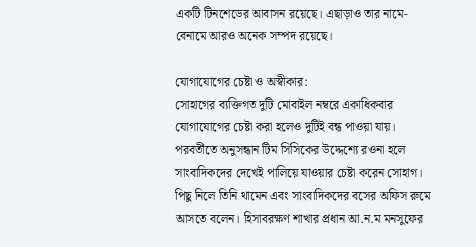একটি টিনশেডের আবাসন রয়েছে। এছাড়াও তার নামে-বেনামে আরও অনেক সম্পদ রয়েছে।

যোগাযোগের চেষ্টা ও অস্বীকার:
সোহাগের ব্যক্তিগত দুটি মোবাইল নম্বরে একাধিকবার যোগাযোগের চেষ্টা করা হলেও দুটিই বন্ধ পাওয়া যায়। পরবর্তীতে অনুসন্ধান টিম সিসিকের উদ্দেশ্যে রওনা হলে সাংবাদিকদের দেখেই পালিয়ে যাওয়ার চেষ্টা করেন সোহাগ। পিছু নিলে তিনি থামেন এবং সাংবাদিকদের বসের অফিস রুমে আসতে বলেন। হিসাবরক্ষণ শাখার প্রধান আ.ন.ম মনসুফের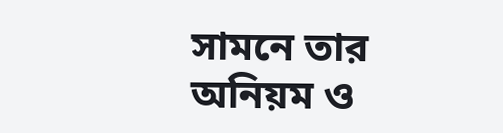সামনে তার অনিয়ম ও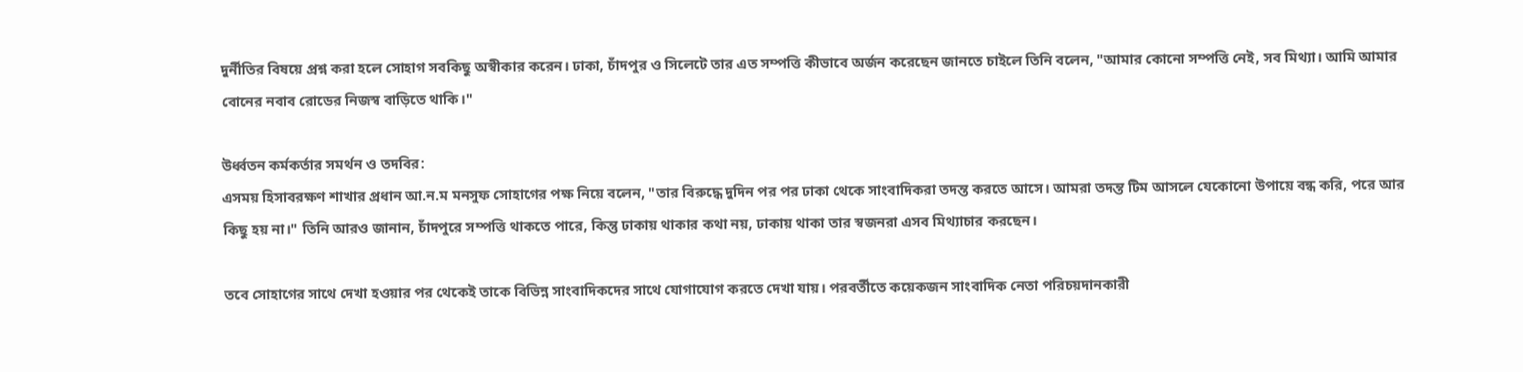দুর্নীতির বিষয়ে প্রশ্ন করা হলে সোহাগ সবকিছু অস্বীকার করেন। ঢাকা, চাঁদপুর ও সিলেটে তার এত সম্পত্তি কীভাবে অর্জন করেছেন জানতে চাইলে তিনি বলেন, "আমার কোনো সম্পত্তি নেই, সব মিথ্যা। আমি আমার বোনের নবাব রোডের নিজস্ব বাড়িতে থাকি।"

উর্ধ্বতন কর্মকর্তার সমর্থন ও তদবির:
এসময় হিসাবরক্ষণ শাখার প্রধান আ.ন.ম মনসুফ সোহাগের পক্ষ নিয়ে বলেন, "তার বিরুদ্ধে দুদিন পর পর ঢাকা থেকে সাংবাদিকরা তদন্ত করতে আসে। আমরা তদন্ত টিম আসলে যেকোনো উপায়ে বন্ধ করি, পরে আর কিছু হয় না।" তিনি আরও জানান, চাঁদপুরে সম্পত্তি থাকতে পারে, কিন্তু ঢাকায় থাকার কথা নয়, ঢাকায় থাকা তার স্বজনরা এসব মিথ্যাচার করছেন।

তবে সোহাগের সাথে দেখা হওয়ার পর থেকেই তাকে বিভিন্ন সাংবাদিকদের সাথে যোগাযোগ করতে দেখা যায়। পরবর্তীতে কয়েকজন সাংবাদিক নেতা পরিচয়দানকারী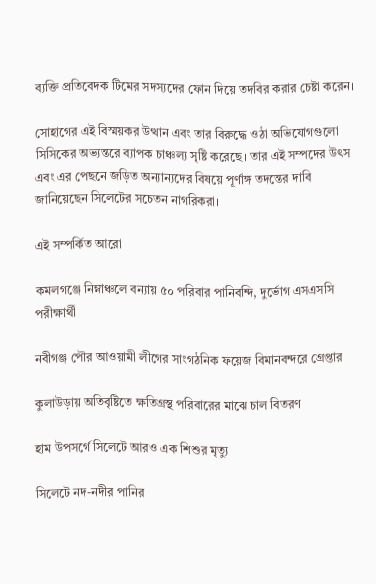ব্যক্তি প্রতিবেদক টিমের সদস্যদের ফোন দিয়ে তদবির করার চেষ্টা করেন।

সোহাগের এই বিস্ময়কর উত্থান এবং তার বিরুদ্ধে ওঠা অভিযোগগুলো সিসিকের অভ্যন্তরে ব্যাপক চাঞ্চল্য সৃষ্টি করেছে। তার এই সম্পদের উৎস এবং এর পেছনে জড়িত অন্যান্যদের বিষয়ে পূর্ণাঙ্গ তদন্তের দাবি জানিয়েছেন সিলেটের সচেতন নাগরিকরা।

এই সম্পর্কিত আরো

কমলগঞ্জে নিম্নাঞ্চলে বন্যায় ৫০ পরিবার পানিবন্দি, দুর্ভোগ এসএসসি পরীক্ষার্থী

নবীগঞ্জ পৌর আওয়ামী লীগের সাংগঠনিক ফয়েজ বিমানবন্দরে গ্রেপ্তার

কুলাউড়ায় অতিবৃষ্টিতে ক্ষতিগ্রস্থ পরিবারের মাঝে চাল বিতরণ

হাম উপসর্গে সিলেটে আরও এক শিশুর মৃত্যু

সিলেটে নদ-নদীর পানির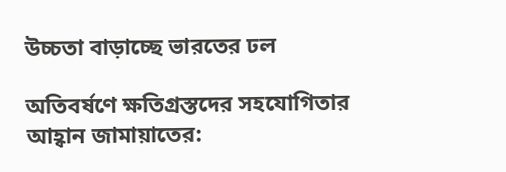উচ্চতা বাড়াচ্ছে ভারতের ঢল

অতিবর্ষণে ক্ষতিগ্রস্তদের সহযোগিতার আহ্বান জামায়াতের: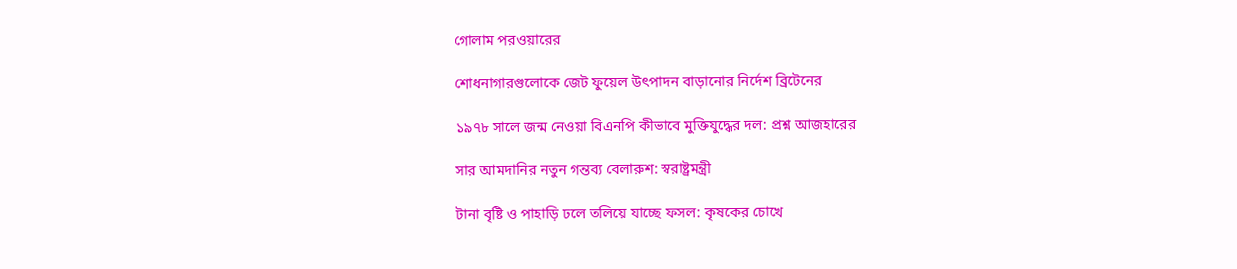গোলাম পরওয়ারের

শোধনাগারগুলোকে জেট ফুয়েল উৎপাদন বাড়ানোর নির্দেশ ব্রিটেনের

১৯৭৮ সালে জন্ম নেওয়া বিএনপি কীভাবে মুক্তিযুদ্ধের দল: প্রশ্ন আজহারের

সার আমদানির নতুন গন্তব্য বেলারুশ: স্বরাষ্ট্রমন্ত্রী

টানা বৃষ্টি ও পাহাড়ি ঢলে তলিয়ে যাচ্ছে ফসল: কৃষকের চোখে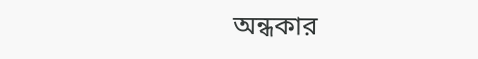অন্ধকার